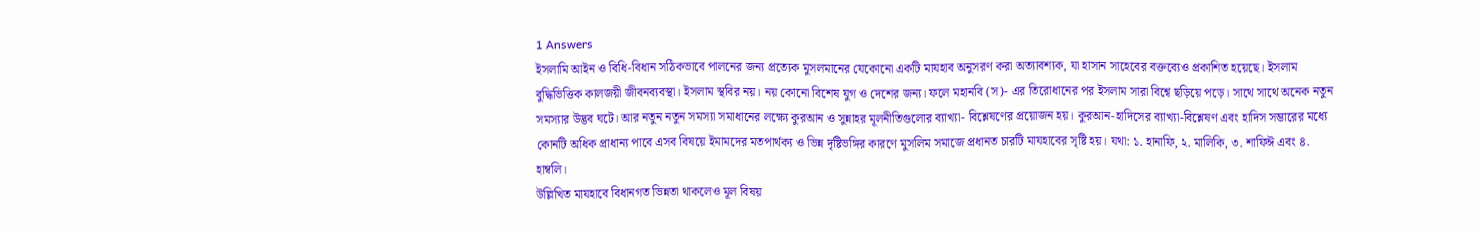1 Answers
ইসলামি আইন ও বিধি-বিধান সঠিকভাবে পালনের জন্য প্রত্যেক মুসলমানের যেকোনো একটি মাযহাব অনুসরণ করা অত্যাবশ্যক, যা হাসান সাহেবের বক্তব্যেও প্রকাশিত হয়েছে। ইসলাম বুদ্ধিভিত্তিক কালজয়ী জীবনব্যবস্থা। ইসলাম স্থবির নয়। নয় কোনো বিশেষ যুগ ও দেশের জন্য। ফলে মহানবি (স)- এর তিরোধানের পর ইসলাম সারা বিশ্বে ছড়িয়ে পড়ে। সাথে সাথে অনেক নতুন সমস্যার উদ্ভব ঘটে। আর নতুন নতুন সমস্যা সমাধানের লক্ষ্যে কুরআন ও সুন্নাহর মূলনীতিগুলোর ব্যাখ্যা- বিশ্লেষণের প্রয়োজন হয়। কুরআন-হাদিসের ব্যাখ্যা-বিশ্লেষণ এবং হাদিস সম্ভারের মধ্যে কোনটি অধিক প্রাধান্য পাবে এসব বিষয়ে ইমামদের মতপার্থক্য ও ভিন্ন দৃষ্টিভঙ্গির কারণে মুসলিম সমাজে প্রধানত চারটি মাযহাবের সৃষ্টি হয়। যথা: ১. হানাফি, ২. মালিকি, ৩. শাফিঈ এবং ৪. হাম্বলি।
উল্লিখিত মাযহাবে বিধানগত ভিন্নতা থাকলেও মূল বিষয়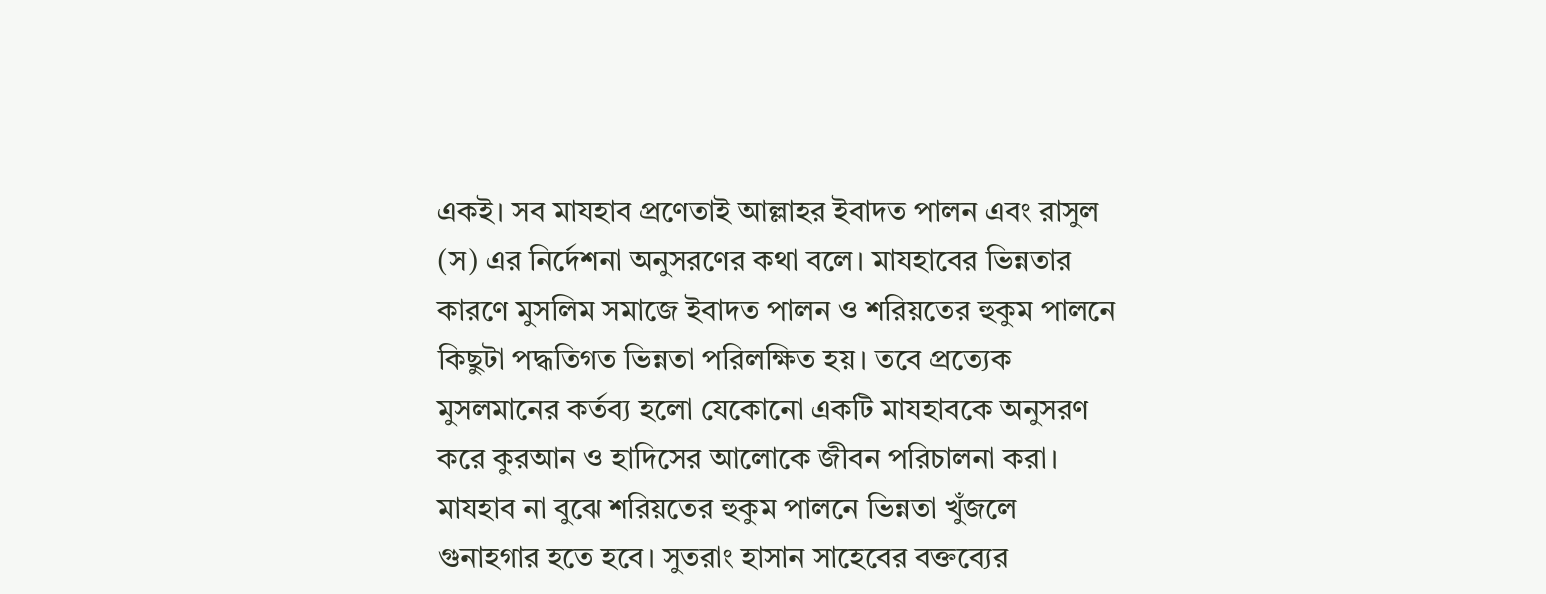একই। সব মাযহাব প্রণেতাই আল্লাহর ইবাদত পালন এবং রাসুল (স) এর নির্দেশনা অনুসরণের কথা বলে। মাযহাবের ভিন্নতার কারণে মুসলিম সমাজে ইবাদত পালন ও শরিয়তের হুকুম পালনে কিছুটা পদ্ধতিগত ভিন্নতা পরিলক্ষিত হয়। তবে প্রত্যেক মুসলমানের কর্তব্য হলো যেকোনো একটি মাযহাবকে অনুসরণ করে কুরআন ও হাদিসের আলোকে জীবন পরিচালনা করা। মাযহাব না বুঝে শরিয়তের হুকুম পালনে ভিন্নতা খুঁজলে গুনাহগার হতে হবে। সুতরাং হাসান সাহেবের বক্তব্যের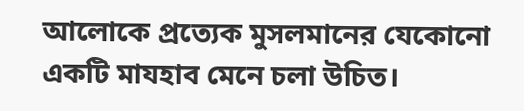আলোকে প্রত্যেক মুসলমানের যেকোনো একটি মাযহাব মেনে চলা উচিত।